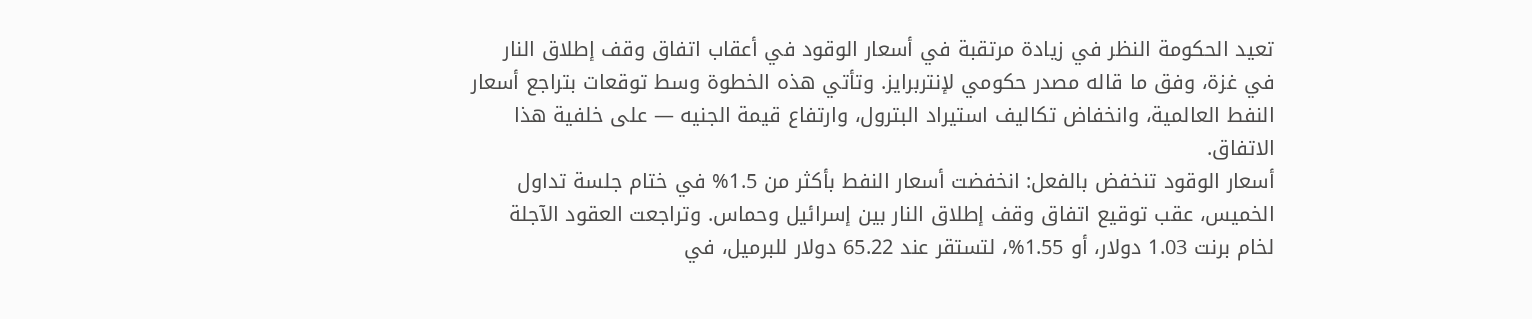تعيد الحكومة النظر في زيادة مرتقبة في أسعار الوقود في أعقاب اتفاق وقف إطلاق النار في غزة، وفق ما قاله مصدر حكومي لإنتربرايز. وتأتي هذه الخطوة وسط توقعات بتراجع أسعار النفط العالمية، وانخفاض تكاليف استيراد البترول، وارتفاع قيمة الجنيه — على خلفية هذا الاتفاق.
أسعار الوقود تنخفض بالفعل: انخفضت أسعار النفط بأكثر من 1.5% في ختام جلسة تداول الخميس، عقب توقيع اتفاق وقف إطلاق النار بين إسرائيل وحماس. وتراجعت العقود الآجلة لخام برنت 1.03 دولار، أو 1.55%، لتستقر عند 65.22 دولار للبرميل، في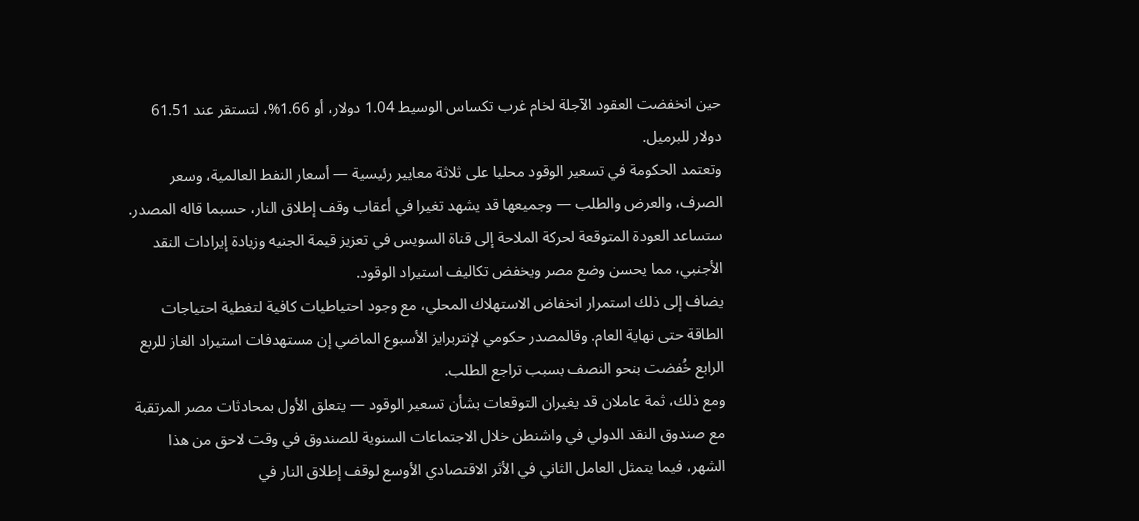حين انخفضت العقود الآجلة لخام غرب تكساس الوسيط 1.04 دولار، أو 1.66%، لتستقر عند 61.51 دولار للبرميل.
وتعتمد الحكومة في تسعير الوقود محليا على ثلاثة معايير رئيسية — أسعار النفط العالمية، وسعر الصرف، والعرض والطلب — وجميعها قد يشهد تغيرا في أعقاب وقف إطلاق النار، حسبما قاله المصدر. ستساعد العودة المتوقعة لحركة الملاحة إلى قناة السويس في تعزيز قيمة الجنيه وزيادة إيرادات النقد الأجنبي، مما يحسن وضع مصر ويخفض تكاليف استيراد الوقود.
يضاف إلى ذلك استمرار انخفاض الاستهلاك المحلي، مع وجود احتياطيات كافية لتغطية احتياجات الطاقة حتى نهاية العام. وقالمصدر حكومي لإنتربرايز الأسبوع الماضي إن مستهدفات استيراد الغاز للربع الرابع خُفضت بنحو النصف بسبب تراجع الطلب.
ومع ذلك، ثمة عاملان قد يغيران التوقعات بشأن تسعير الوقود — يتعلق الأول بمحادثات مصر المرتقبة مع صندوق النقد الدولي في واشنطن خلال الاجتماعات السنوية للصندوق في وقت لاحق من هذا الشهر، فيما يتمثل العامل الثاني في الأثر الاقتصادي الأوسع لوقف إطلاق النار في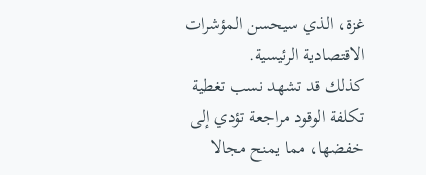غزة، الذي سيحسن المؤشرات الاقتصادية الرئيسية.
كذلك قد تشهد نسب تغطية تكلفة الوقود مراجعة تؤدي إلى خفضها، مما يمنح مجالا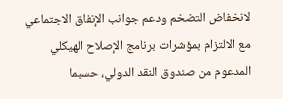لانخفاض التضخم ودعم جوانب الإنفاق الاجتماعي مع الالتزام بمؤشرات برنامج الإصلاح الهيكلي المدعوم من صندوق النقد الدولي، حسبما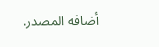أضافه المصدر.